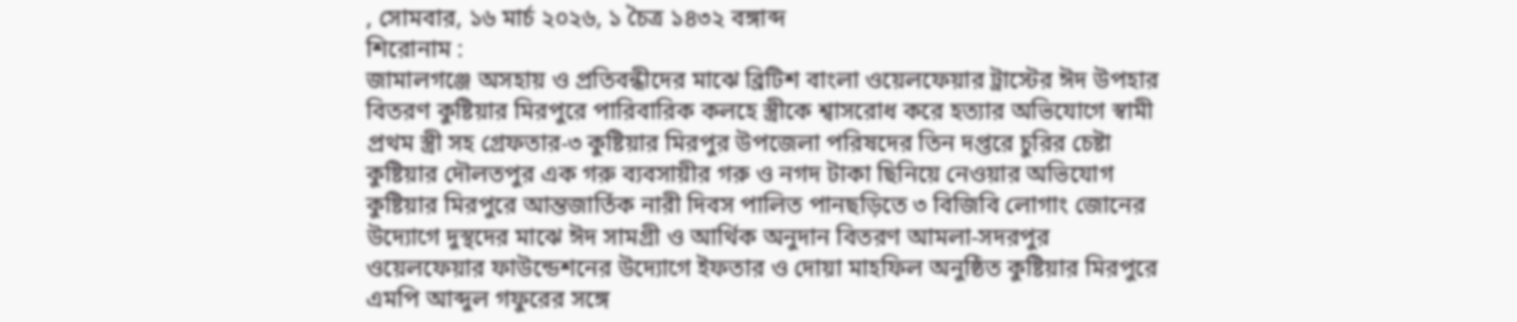, সোমবার, ১৬ মার্চ ২০২৬, ১ চৈত্র ১৪৩২ বঙ্গাব্দ
শিরোনাম :
জামালগঞ্জে অসহায় ও প্রতিবন্ধীদের মাঝে ব্রিটিশ বাংলা ওয়েলফেয়ার ট্রাস্টের ঈদ উপহার বিতরণ কুষ্টিয়ার মিরপুরে পারিবারিক কলহে স্ত্রীকে শ্বাসরোধ করে হত্যার অভিযোগে স্বামী প্রথম স্ত্রী সহ গ্রেফতার-৩ কুষ্টিয়ার মিরপুর উপজেলা পরিষদের তিন দপ্তরে চুরির চেষ্টা কুষ্টিয়ার দৌলতপুর এক গরু ব্যবসায়ীর গরু ও নগদ টাকা ছিনিয়ে নেওয়ার অভিযোগ  কুষ্টিয়ার মিরপুরে আন্তজার্তিক নারী দিবস পালিত পানছড়িতে ৩ বিজিবি লোগাং জোনের উদ্যোগে দুস্থদের মাঝে ঈদ সামগ্রী ও আর্থিক অনুদান বিতরণ আমলা-সদরপুর ওয়েলফেয়ার ফাউন্ডেশনের উদ্যোগে ইফতার ও দোয়া মাহফিল অনুষ্ঠিত কুষ্টিয়ার মিরপুরে এমপি আব্দুল গফুরের সঙ্গে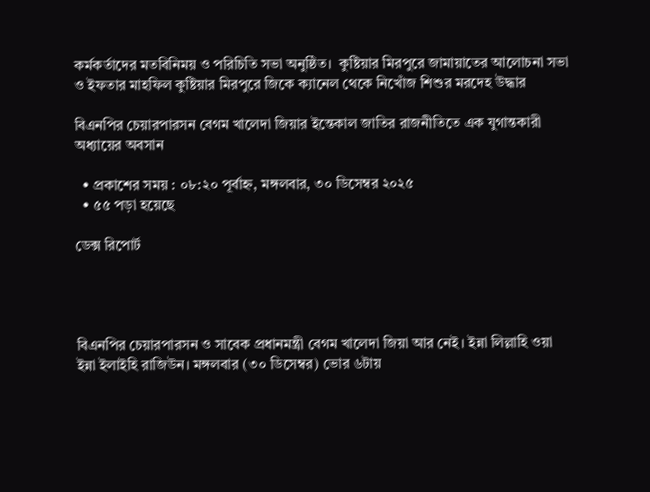কর্মকর্তাদের মতবিনিময় ও পরিচিতি সভা অনুষ্ঠিত।  কুষ্টিয়ার মিরপুরে জামায়াতের আলোচনা সভা ও ইফতার মাহফিল কুষ্টিয়ার মিরপুরে জিকে ক্যানেল থেকে নিখোঁজ শিশুর মরদেহ উদ্ধার

বিএনপির চেয়ারপারসন বেগম খালেদা জিয়ার ইন্তেকাল জাতির রাজনীতিতে এক যুগান্তকারী অধ্যায়ের অবসান

  • প্রকাশের সময় : ০৮:২০ পূর্বাহ্ন, মঙ্গলবার, ৩০ ডিসেম্বর ২০২৫
  • ৫৫ পড়া হয়েছে

ডেক্স রিপোর্ট




বিএনপির চেয়ারপারসন ও সাবেক প্রধানমন্ত্রী বেগম খালেদা জিয়া আর নেই। ইন্না লিল্লাহি ওয়া ইন্না ইলাইহি রাজিউন। মঙ্গলবার (৩০ ডিসেম্বর) ভোর ৬টায়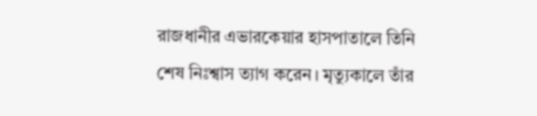রাজধানীর এভারকেয়ার হাসপাতালে তিনি শেষ নিঃশ্বাস ত্যাগ করেন। মৃত্যুকালে তাঁর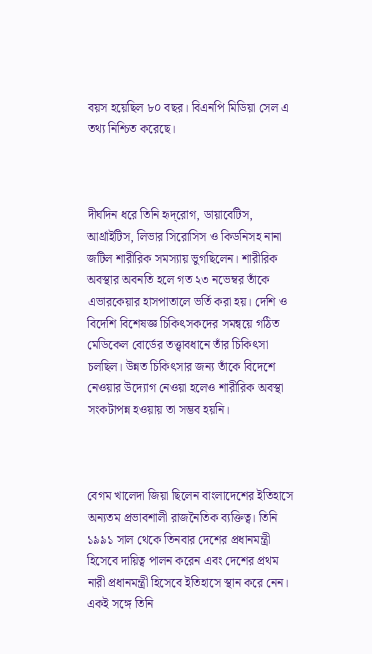বয়স হয়েছিল ৮০ বছর। বিএনপি মিডিয়া সেল এ তথ্য নিশ্চিত করেছে।



দীর্ঘদিন ধরে তিনি হৃদ্‌রোগ, ডায়াবেটিস, আর্থ্রাইটিস, লিভার সিরোসিস ও কিডনিসহ নানা জটিল শারীরিক সমস্যায় ভুগছিলেন। শারীরিক অবস্থার অবনতি হলে গত ২৩ নভেম্বর তাঁকে এভারকেয়ার হাসপাতালে ভর্তি করা হয়। দেশি ও বিদেশি বিশেষজ্ঞ চিকিৎসকদের সমন্বয়ে গঠিত মেডিকেল বোর্ডের তত্ত্বাবধানে তাঁর চিকিৎসা চলছিল। উন্নত চিকিৎসার জন্য তাঁকে বিদেশে নেওয়ার উদ্যোগ নেওয়া হলেও শারীরিক অবস্থা সংকটাপন্ন হওয়ায় তা সম্ভব হয়নি।



বেগম খালেদা জিয়া ছিলেন বাংলাদেশের ইতিহাসে অন্যতম প্রভাবশালী রাজনৈতিক ব্যক্তিত্ব। তিনি ১৯৯১ সাল থেকে তিনবার দেশের প্রধানমন্ত্রী হিসেবে দায়িত্ব পালন করেন এবং দেশের প্রথম নারী প্রধানমন্ত্রী হিসেবে ইতিহাসে স্থান করে নেন। একই সঙ্গে তিনি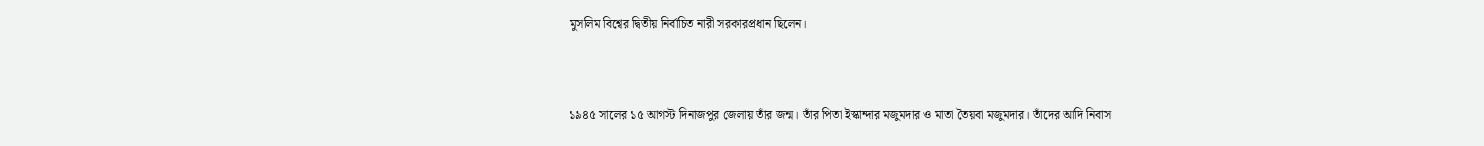মুসলিম বিশ্বের দ্বিতীয় নির্বাচিত নারী সরকারপ্রধান ছিলেন।



১৯৪৫ সালের ১৫ আগস্ট দিনাজপুর জেলায় তাঁর জন্ম। তাঁর পিতা ইস্কান্দার মজুমদার ও মাতা তৈয়বা মজুমদার। তাঁদের আদি নিবাস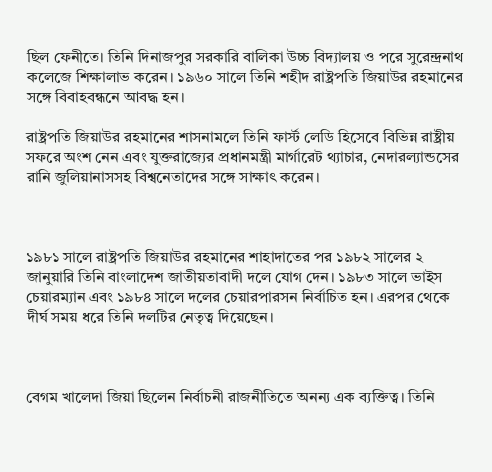ছিল ফেনীতে। তিনি দিনাজপুর সরকারি বালিকা উচ্চ বিদ্যালয় ও পরে সুরেন্দ্রনাথ কলেজে শিক্ষালাভ করেন। ১৯৬০ সালে তিনি শহীদ রাষ্ট্রপতি জিয়াউর রহমানের সঙ্গে বিবাহবন্ধনে আবদ্ধ হন।

রাষ্ট্রপতি জিয়াউর রহমানের শাসনামলে তিনি ফার্স্ট লেডি হিসেবে বিভিন্ন রাষ্ট্রীয় সফরে অংশ নেন এবং যুক্তরাজ্যের প্রধানমন্ত্রী মার্গারেট থ্যাচার, নেদারল্যান্ডসের রানি জুলিয়ানাসসহ বিশ্বনেতাদের সঙ্গে সাক্ষাৎ করেন।



১৯৮১ সালে রাষ্ট্রপতি জিয়াউর রহমানের শাহাদাতের পর ১৯৮২ সালের ২ জানুয়ারি তিনি বাংলাদেশ জাতীয়তাবাদী দলে যোগ দেন। ১৯৮৩ সালে ভাইস চেয়ারম্যান এবং ১৯৮৪ সালে দলের চেয়ারপারসন নির্বাচিত হন। এরপর থেকে দীর্ঘ সময় ধরে তিনি দলটির নেতৃত্ব দিয়েছেন।



বেগম খালেদা জিয়া ছিলেন নির্বাচনী রাজনীতিতে অনন্য এক ব্যক্তিত্ব। তিনি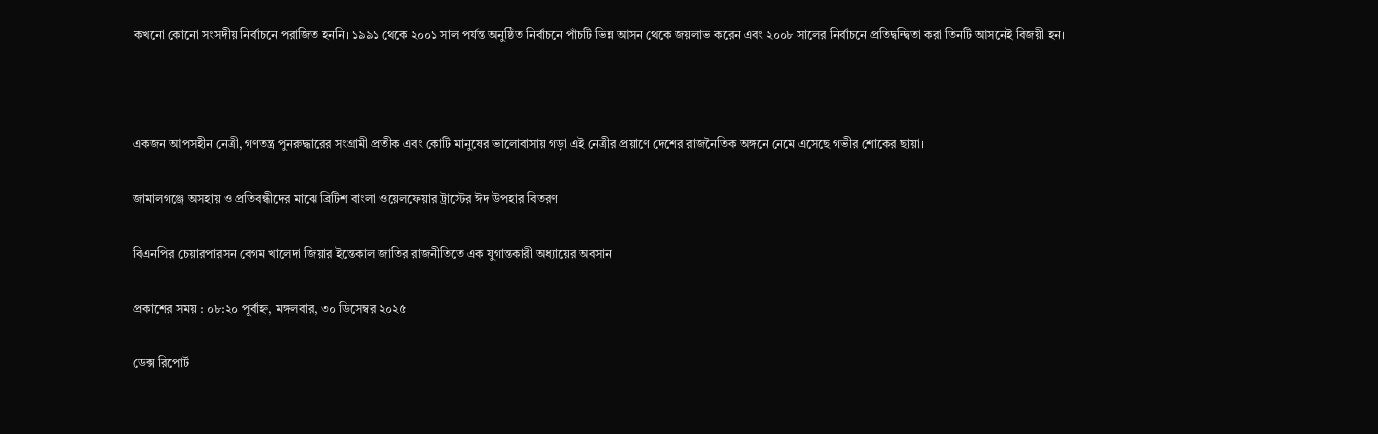কখনো কোনো সংসদীয় নির্বাচনে পরাজিত হননি। ১৯৯১ থেকে ২০০১ সাল পর্যন্ত অনুষ্ঠিত নির্বাচনে পাঁচটি ভিন্ন আসন থেকে জয়লাভ করেন এবং ২০০৮ সালের নির্বাচনে প্রতিদ্বন্দ্বিতা করা তিনটি আসনেই বিজয়ী হন।



একজন আপসহীন নেত্রী, গণতন্ত্র পুনরুদ্ধারের সংগ্রামী প্রতীক এবং কোটি মানুষের ভালোবাসায় গড়া এই নেত্রীর প্রয়াণে দেশের রাজনৈতিক অঙ্গনে নেমে এসেছে গভীর শোকের ছায়া।

জামালগঞ্জে অসহায় ও প্রতিবন্ধীদের মাঝে ব্রিটিশ বাংলা ওয়েলফেয়ার ট্রাস্টের ঈদ উপহার বিতরণ

বিএনপির চেয়ারপারসন বেগম খালেদা জিয়ার ইন্তেকাল জাতির রাজনীতিতে এক যুগান্তকারী অধ্যায়ের অবসান

প্রকাশের সময় : ০৮:২০ পূর্বাহ্ন, মঙ্গলবার, ৩০ ডিসেম্বর ২০২৫

ডেক্স রিপোর্ট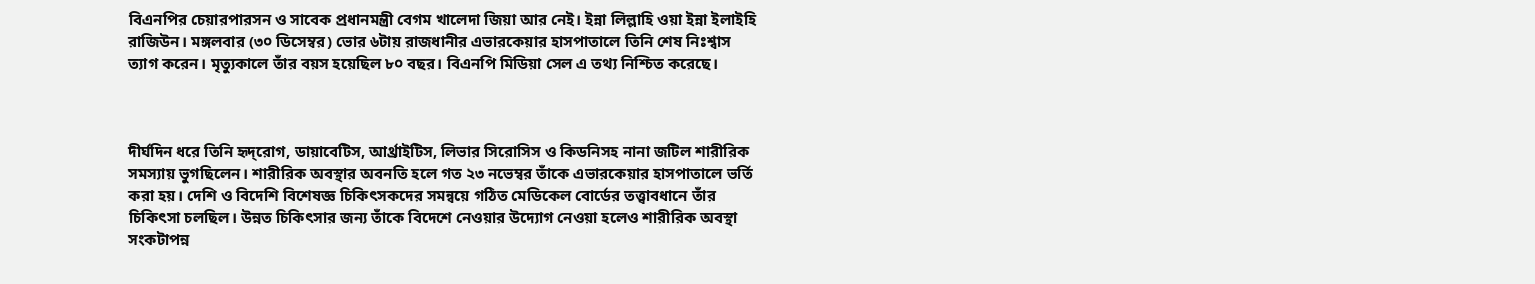বিএনপির চেয়ারপারসন ও সাবেক প্রধানমন্ত্রী বেগম খালেদা জিয়া আর নেই। ইন্না লিল্লাহি ওয়া ইন্না ইলাইহি রাজিউন। মঙ্গলবার (৩০ ডিসেম্বর) ভোর ৬টায় রাজধানীর এভারকেয়ার হাসপাতালে তিনি শেষ নিঃশ্বাস ত্যাগ করেন। মৃত্যুকালে তাঁর বয়স হয়েছিল ৮০ বছর। বিএনপি মিডিয়া সেল এ তথ্য নিশ্চিত করেছে।



দীর্ঘদিন ধরে তিনি হৃদ্‌রোগ, ডায়াবেটিস, আর্থ্রাইটিস, লিভার সিরোসিস ও কিডনিসহ নানা জটিল শারীরিক সমস্যায় ভুগছিলেন। শারীরিক অবস্থার অবনতি হলে গত ২৩ নভেম্বর তাঁকে এভারকেয়ার হাসপাতালে ভর্তি করা হয়। দেশি ও বিদেশি বিশেষজ্ঞ চিকিৎসকদের সমন্বয়ে গঠিত মেডিকেল বোর্ডের তত্ত্বাবধানে তাঁর চিকিৎসা চলছিল। উন্নত চিকিৎসার জন্য তাঁকে বিদেশে নেওয়ার উদ্যোগ নেওয়া হলেও শারীরিক অবস্থা সংকটাপন্ন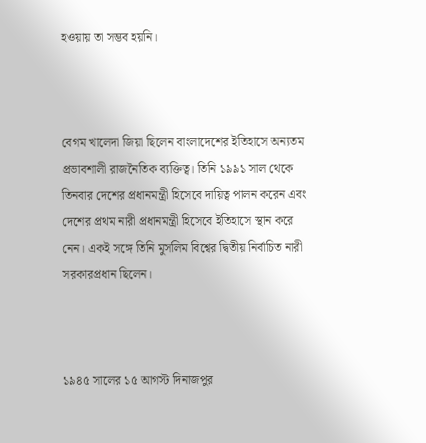হওয়ায় তা সম্ভব হয়নি।



বেগম খালেদা জিয়া ছিলেন বাংলাদেশের ইতিহাসে অন্যতম প্রভাবশালী রাজনৈতিক ব্যক্তিত্ব। তিনি ১৯৯১ সাল থেকে তিনবার দেশের প্রধানমন্ত্রী হিসেবে দায়িত্ব পালন করেন এবং দেশের প্রথম নারী প্রধানমন্ত্রী হিসেবে ইতিহাসে স্থান করে নেন। একই সঙ্গে তিনি মুসলিম বিশ্বের দ্বিতীয় নির্বাচিত নারী সরকারপ্রধান ছিলেন।



১৯৪৫ সালের ১৫ আগস্ট দিনাজপুর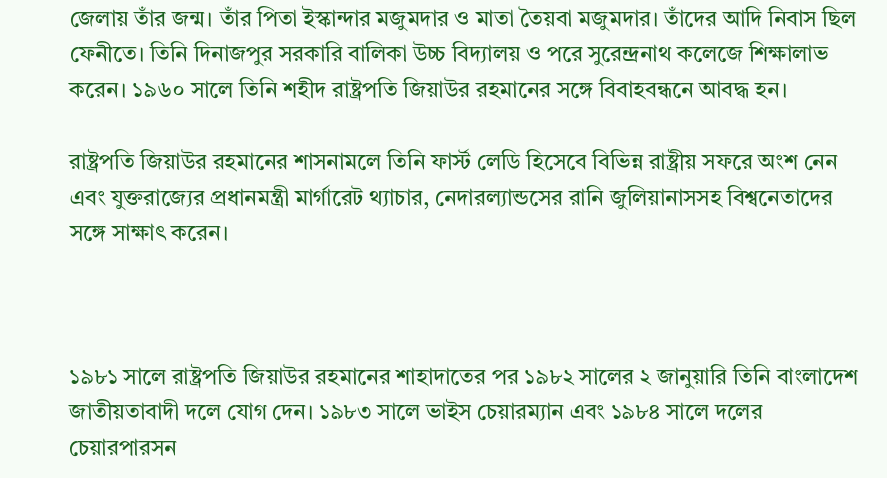জেলায় তাঁর জন্ম। তাঁর পিতা ইস্কান্দার মজুমদার ও মাতা তৈয়বা মজুমদার। তাঁদের আদি নিবাস ছিল ফেনীতে। তিনি দিনাজপুর সরকারি বালিকা উচ্চ বিদ্যালয় ও পরে সুরেন্দ্রনাথ কলেজে শিক্ষালাভ করেন। ১৯৬০ সালে তিনি শহীদ রাষ্ট্রপতি জিয়াউর রহমানের সঙ্গে বিবাহবন্ধনে আবদ্ধ হন।

রাষ্ট্রপতি জিয়াউর রহমানের শাসনামলে তিনি ফার্স্ট লেডি হিসেবে বিভিন্ন রাষ্ট্রীয় সফরে অংশ নেন এবং যুক্তরাজ্যের প্রধানমন্ত্রী মার্গারেট থ্যাচার, নেদারল্যান্ডসের রানি জুলিয়ানাসসহ বিশ্বনেতাদের সঙ্গে সাক্ষাৎ করেন।



১৯৮১ সালে রাষ্ট্রপতি জিয়াউর রহমানের শাহাদাতের পর ১৯৮২ সালের ২ জানুয়ারি তিনি বাংলাদেশ জাতীয়তাবাদী দলে যোগ দেন। ১৯৮৩ সালে ভাইস চেয়ারম্যান এবং ১৯৮৪ সালে দলের চেয়ারপারসন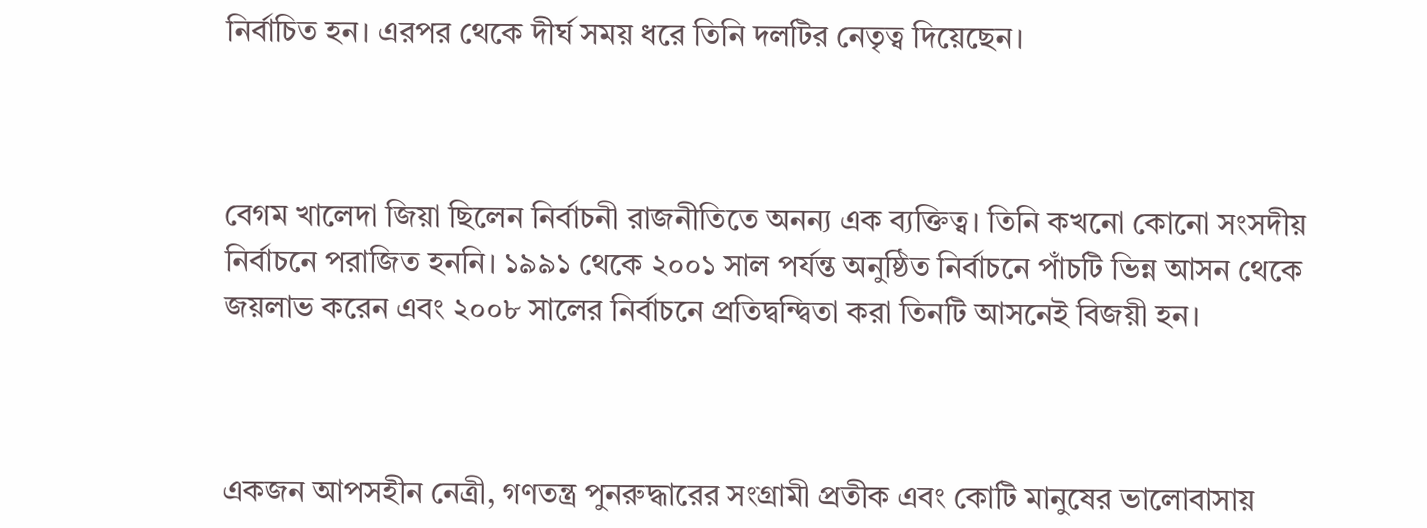নির্বাচিত হন। এরপর থেকে দীর্ঘ সময় ধরে তিনি দলটির নেতৃত্ব দিয়েছেন।



বেগম খালেদা জিয়া ছিলেন নির্বাচনী রাজনীতিতে অনন্য এক ব্যক্তিত্ব। তিনি কখনো কোনো সংসদীয় নির্বাচনে পরাজিত হননি। ১৯৯১ থেকে ২০০১ সাল পর্যন্ত অনুষ্ঠিত নির্বাচনে পাঁচটি ভিন্ন আসন থেকে জয়লাভ করেন এবং ২০০৮ সালের নির্বাচনে প্রতিদ্বন্দ্বিতা করা তিনটি আসনেই বিজয়ী হন।



একজন আপসহীন নেত্রী, গণতন্ত্র পুনরুদ্ধারের সংগ্রামী প্রতীক এবং কোটি মানুষের ভালোবাসায়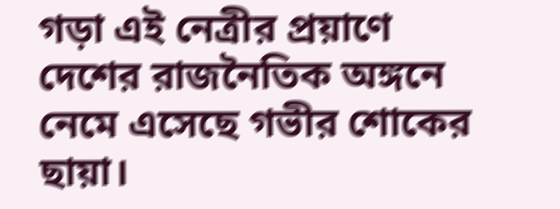গড়া এই নেত্রীর প্রয়াণে দেশের রাজনৈতিক অঙ্গনে নেমে এসেছে গভীর শোকের ছায়া।